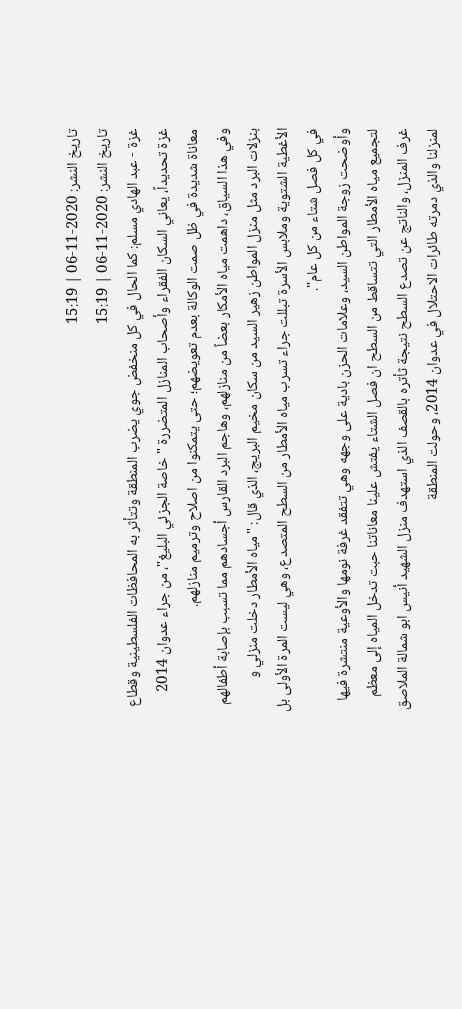تاريخ النشر: 2020-11-06 | 15:19
تاريخ النشر: 2020-11-06 | 15:19
غزة - عبد الهادي مسلم: كما الحال في كل منخفض جوي يضرب المنطقة وتتأثر به المحافظات الفلسطينية وقطاع غزة تحديداً، يعاني السكان الفقراء وأصحاب المنازل المتضررة " خاصة الجزئي البليغ"، من جراء عدوان 2014 معاناة شديدة في ظل صمت الوكالة بعدم تعويضهم؛ حتى يتمكنوا من اصلاح وترميم منازلهم.
وفي هذا السياق، داهمت مياه الأمكار بعضاً من منازلهم، وهاجم البرد القارس أجسادهم مما تسبب بإصابة أطفالهم بنزلات البرد مثل منزل المواطن زهير السيد من سكان مخيم البريج، الذي قال: "مياه الأمطار دخلت منزلي و الأغطية الشتوية وملابس الأسرة تبللت جراء تسرب مياه الأمطار من السطح المتصدع، وهي ليست المرة الأولى بل في كل فصل شتاء من كل عام".
وأوضحت زوجة المواطن السيد، وعلامات الحزن بادية على وجهه وهي تتفقد غرفة نومها والأوعية منتشرة فيها لتجميع مياه الأمطار التي تتساقط من السطح ان فصل الشتاء يفتش علينا معاناتنا حبت تدخل المياه إلى معظم غرف المنزل، والناتج عن تصدع السطح نتيجة ثأتره بالقصف الذي استهدف منزل الشهيد أنيس ابو شمالة الملاصق لمنزلنا والذي دمرته طائرات الاحتلال في عدوان 2014، وحولت المنطقة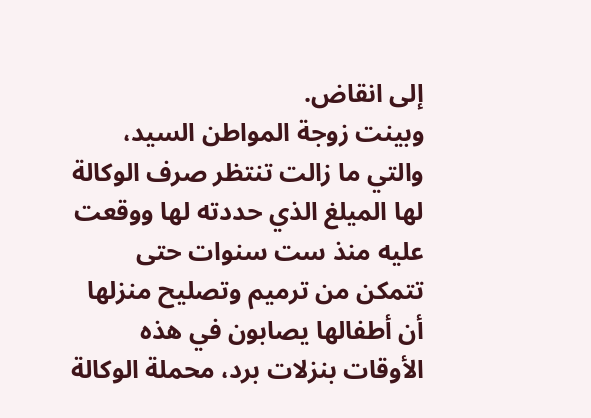إلى انقاض.
وبينت زوجة المواطن السيد، والتي ما زالت تنتظر صرف الوكالة لها الميلغ الذي حددته لها ووقعت عليه منذ ست سنوات حتى تتمكن من ترميم وتصليح منزلها أن أطفالها يصابون في هذه الأوقات بنزلات برد، محملة الوكالة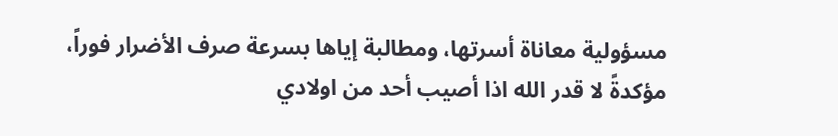مسؤولية معاناة أسرتها، ومطالبة إياها بسرعة صرف الأضرار فوراً، مؤكدةً لا قدر الله اذا أصيب أحد من اولادي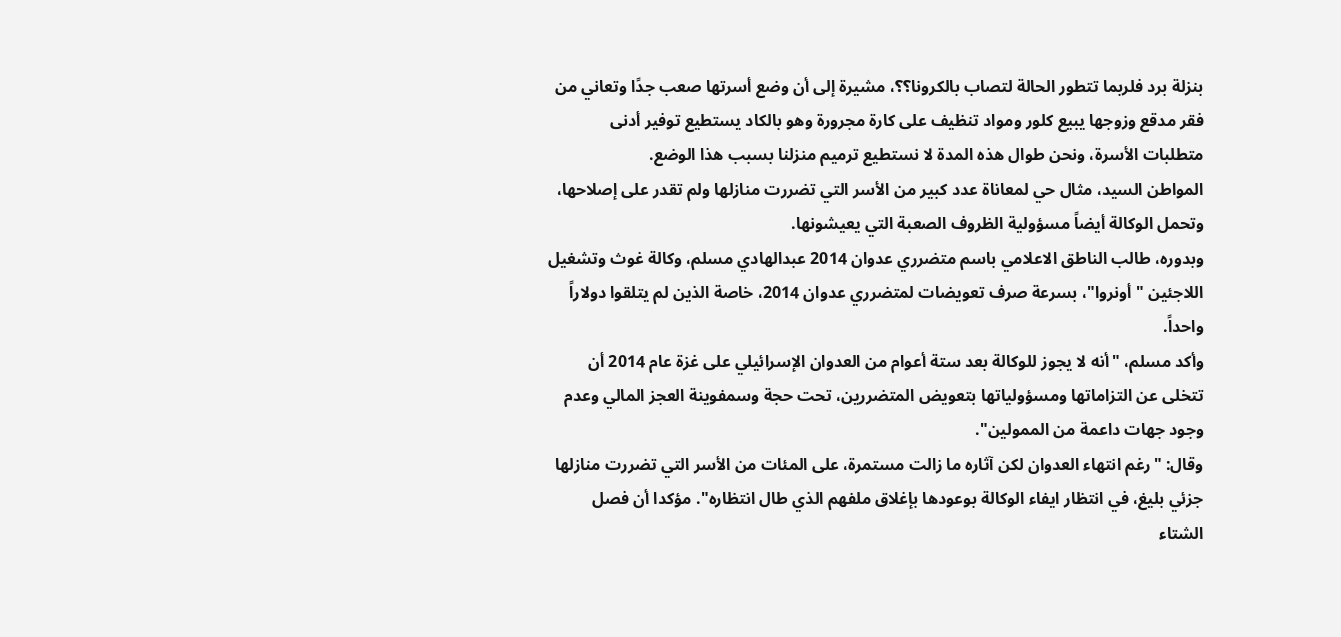بنزلة برد فلربما تتطور الحالة لتصاب بالكرونا؟؟، مشيرة إلى أن وضع أسرتها صعب جدًا وتعاني من فقر مدقع وزوجها يبيع كلور ومواد تنظيف على كارة مجرورة وهو بالكاد يستطيع توفير أدنى متطلبات الأسرة، ونحن طوال هذه المدة لا نستطيع ترميم منزلنا بسبب هذا الوضع.
المواطن السيد، مثال حي لمعاناة عدد كبير من الأسر التي تضررت منازلها ولم تقدر على إصلاحها، وتحمل الوكالة أيضاً مسؤولية الظروف الصعبة التي يعيشونها.
وبدوره، طالب الناطق الاعلامي باسم متضرري عدوان 2014 عبدالهادي مسلم، وكالة غوث وتشغيل اللاجئين "أونروا"، بسرعة صرف تعويضات لمتضرري عدوان 2014، خاصة الذين لم يتلقوا دولاراً واحداً.
وأكد مسلم، "أنه لا يجوز للوكالة بعد ستة أعوام من العدوان الإسرائيلي على غزة عام 2014 أن تتخلى عن التزاماتها ومسؤولياتها بتعويض المتضررين، تحت حجة وسمفوينة العجز المالي وعدم وجود جهات داعمة من الممولين".
وقال: "رغم انتهاء العدوان لكن آثاره ما زالت مستمرة، على المئات من الأسر التي تضررت منازلها جزئي بليغ، في انتظار ايفاء الوكالة بوعودها بإغلاق ملفهم الذي طال انتظاره". مؤكدا أن فصل الشتاء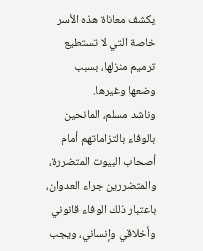يكشف معاناة هذه الأسر خاصة التي لا تستطيع ترميم منزلها، بسبب وضعها وغيرها.
وناشد مسلم، المانحين بالوفاء بالتزاماتهم أمام أصحاب البيوت المتضررة، والمتضررين جراء العدوان، باعتبار ذلك الوفاء قانوني وأخلاقي وإنساني، ويجب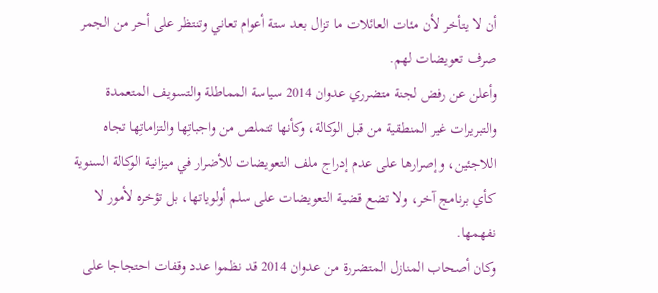أن لا يتأخر لأن مئات العائلات ما تزال بعد ستة أعوام تعاني وتنتظر على أحر من الجمر صرف تعويضات لهم.
وأعلن عن رفض لجنة متضرري عدوان 2014 سياسة المماطلة والتسويف المتعمدة والتبريرات غير المنطقية من قبل الوكالة، وكأنها تتملص من واجباتِها والتزاماتِها تجاه اللاجئين، وإصرارها على عدم إدراج ملف التعويضات للأضرار في ميزانية الوكالة السنوية كأي برنامج آخر، ولا تضع قضية التعويضات على سلم أولوياتها، بل تؤخره لأمور لا نفهمها.
وكان أصحاب المنازل المتضررة من عدوان 2014 قد نظموا عدد وقفات احتجاجا على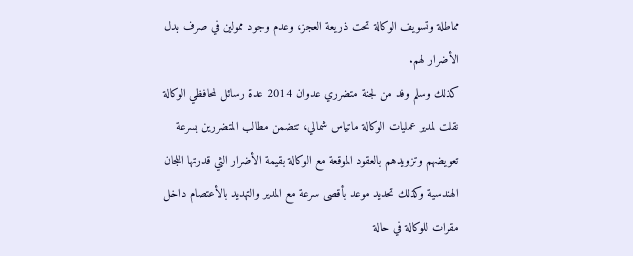مماطلة وتسويف الوكالة تحت ذريعة العجز، وعدم وجود ممولين في صرف بدل الأضرار لهم.
كذلك وسلم وفد من لجنة متضرري عدوان 2014 عدة رسائل لمحافظي الوكالة نقلت لمدير عمليات الوكالة ماتياس شمالي، تتضمن مطالب المتضررين بسرعة تعويضهم وتزويدهم بالعقود الموقعة مع الوكالة بقيمة الأضرار الثي قدرتها اللجان الهندسية وكذلك تحديد موعد بأقصى سرعة مع المدير والتهديد بالأعتصام داخل مقرات للوكالة في حالة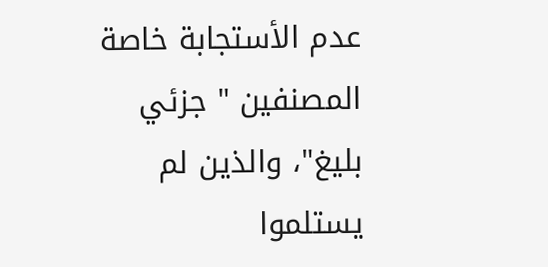عدم الأستجابة خاصة المصنفين " جزئي بليغ"، والذين لم يستلموا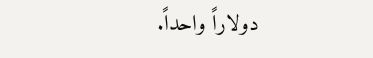دولاراً واحداً.